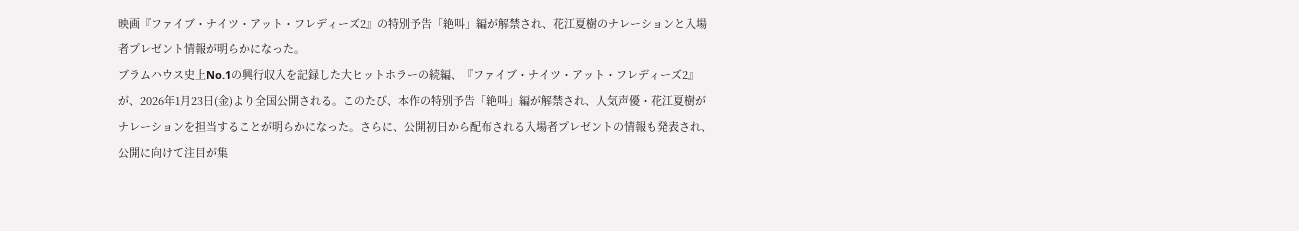映画『ファイブ・ナイツ・アット・フレディーズ2』の特別予告「絶叫」編が解禁され、花江夏樹のナレーションと入場者プレゼント情報が明らかになった。
ブラムハウス史上No.1の興行収入を記録した大ヒットホラーの続編、『ファイブ・ナイツ・アット・フレディーズ2』が、2026年1月23日(金)より全国公開される。このたび、本作の特別予告「絶叫」編が解禁され、人気声優・花江夏樹がナレーションを担当することが明らかになった。さらに、公開初日から配布される入場者プレゼントの情報も発表され、公開に向けて注目が集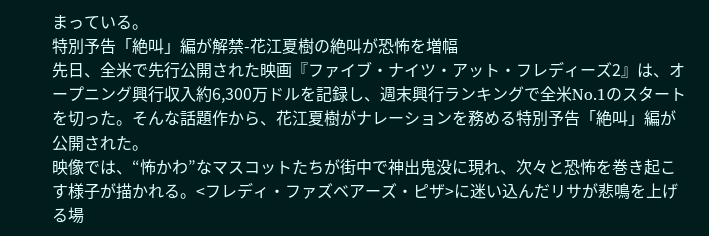まっている。
特別予告「絶叫」編が解禁-花江夏樹の絶叫が恐怖を増幅
先日、全米で先行公開された映画『ファイブ・ナイツ・アット・フレディーズ2』は、オープニング興行収入約6,300万ドルを記録し、週末興行ランキングで全米No.1のスタートを切った。そんな話題作から、花江夏樹がナレーションを務める特別予告「絶叫」編が公開された。
映像では、“怖かわ”なマスコットたちが街中で神出鬼没に現れ、次々と恐怖を巻き起こす様子が描かれる。<フレディ・ファズベアーズ・ピザ>に迷い込んだリサが悲鳴を上げる場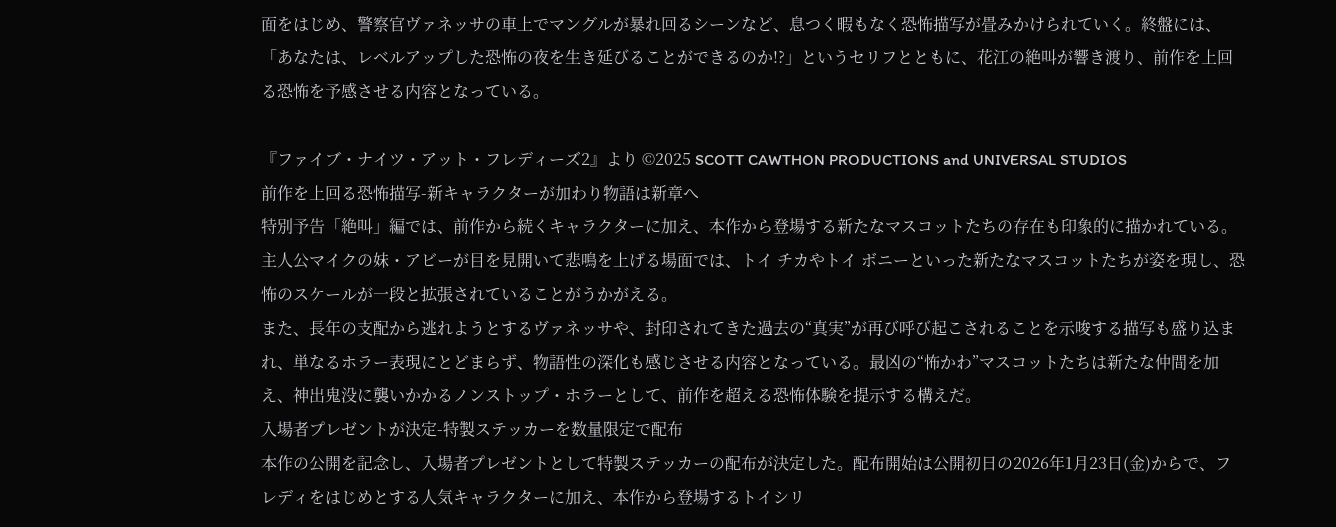面をはじめ、警察官ヴァネッサの車上でマングルが暴れ回るシーンなど、息つく暇もなく恐怖描写が畳みかけられていく。終盤には、「あなたは、レベルアップした恐怖の夜を生き延びることができるのか!?」というセリフとともに、花江の絶叫が響き渡り、前作を上回る恐怖を予感させる内容となっている。

『ファイブ・ナイツ・アット・フレディーズ2』より ©2025 SCOTT CAWTHON PRODUCTIONS and UNIVERSAL STUDIOS
前作を上回る恐怖描写-新キャラクターが加わり物語は新章へ
特別予告「絶叫」編では、前作から続くキャラクターに加え、本作から登場する新たなマスコットたちの存在も印象的に描かれている。主人公マイクの妹・アビーが目を見開いて悲鳴を上げる場面では、トイ チカやトイ ボニーといった新たなマスコットたちが姿を現し、恐怖のスケールが一段と拡張されていることがうかがえる。
また、長年の支配から逃れようとするヴァネッサや、封印されてきた過去の“真実”が再び呼び起こされることを示唆する描写も盛り込まれ、単なるホラー表現にとどまらず、物語性の深化も感じさせる内容となっている。最凶の“怖かわ”マスコットたちは新たな仲間を加え、神出鬼没に襲いかかるノンストップ・ホラーとして、前作を超える恐怖体験を提示する構えだ。
入場者プレゼントが決定-特製ステッカーを数量限定で配布
本作の公開を記念し、入場者プレゼントとして特製ステッカーの配布が決定した。配布開始は公開初日の2026年1月23日(金)からで、フレディをはじめとする人気キャラクターに加え、本作から登場するトイシリ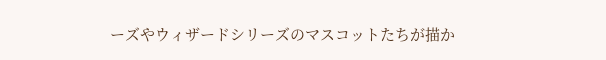ーズやウィザードシリーズのマスコットたちが描か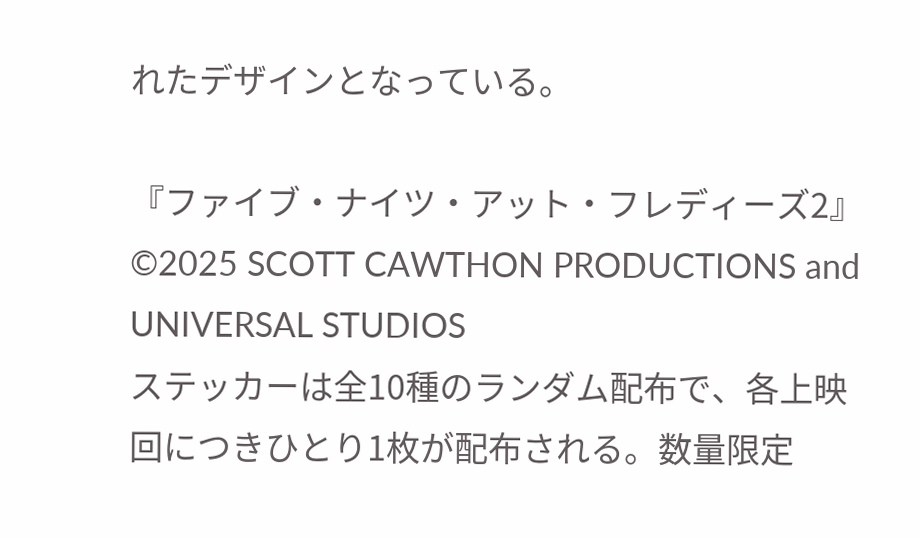れたデザインとなっている。

『ファイブ・ナイツ・アット・フレディーズ2』 ©2025 SCOTT CAWTHON PRODUCTIONS and UNIVERSAL STUDIOS
ステッカーは全10種のランダム配布で、各上映回につきひとり1枚が配布される。数量限定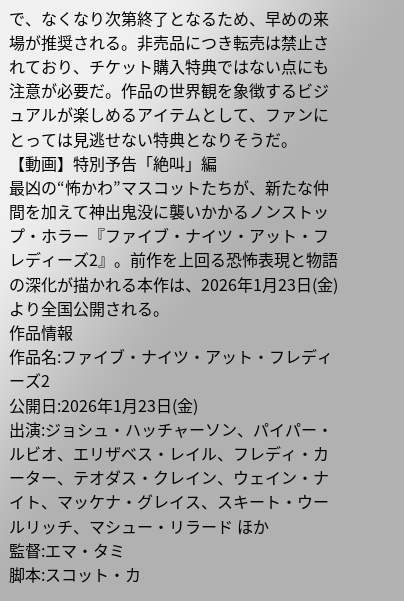で、なくなり次第終了となるため、早めの来場が推奨される。非売品につき転売は禁止されており、チケット購入特典ではない点にも注意が必要だ。作品の世界観を象徴するビジュアルが楽しめるアイテムとして、ファンにとっては見逃せない特典となりそうだ。
【動画】特別予告「絶叫」編
最凶の“怖かわ”マスコットたちが、新たな仲間を加えて神出鬼没に襲いかかるノンストップ・ホラー『ファイブ・ナイツ・アット・フレディーズ2』。前作を上回る恐怖表現と物語の深化が描かれる本作は、2026年1月23日(金)より全国公開される。
作品情報
作品名:ファイブ・ナイツ・アット・フレディーズ2
公開日:2026年1月23日(金)
出演:ジョシュ・ハッチャーソン、パイパー・ルビオ、エリザベス・レイル、フレディ・カーター、テオダス・クレイン、ウェイン・ナイト、マッケナ・グレイス、スキート・ウールリッチ、マシュー・リラード ほか
監督:エマ・タミ
脚本:スコット・カ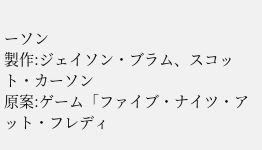ーソン
製作:ジェイソン・ブラム、スコット・カーソン
原案:ゲーム「ファイブ・ナイツ・アット・フレディ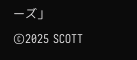ーズ」
©2025 SCOTT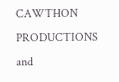CAWTHON PRODUCTIONS and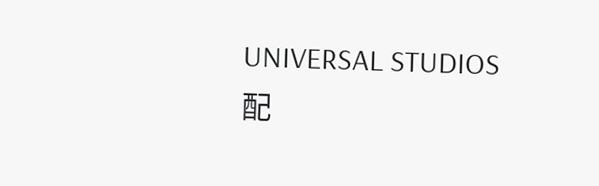UNIVERSAL STUDIOS
配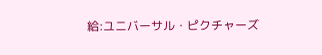給:ユニバーサル・ピクチャーズ